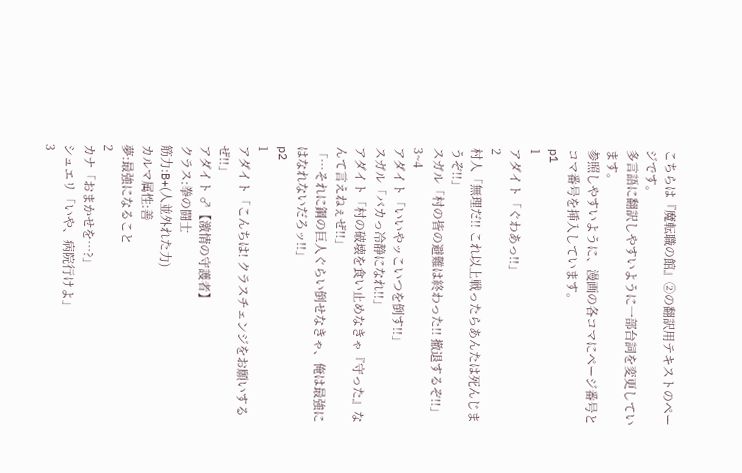こちらは『魔転職の館』②の翻訳用テキストのページです。
多言語に翻訳しやすいように一部台詞を変更しています。
参照しやすいように、漫画の各コマにページ番号とコマ番号を挿入しています。
p1
1
アダイト「ぐわあっ!!」
2
村人「無理だ!! これ以上戦ったらあんたは死んじまうぞ!!」
スガル「村の皆の避難は終わった!! 撤退するぞ!!」
3~4
アダイト「いいやッこいつを倒す!!」
スガル「バカっ冷静になれ!!」
アダイト「村の破壊を食い止めなきゃ『守った』なんて言えねぇぜ!!」
「…それに鋼の巨人ぐらい倒せなきゃ、俺は最強にはなれないだろッ!!」
p2
1
アダイト「こんちは! クラスチェンジをお願いするぜ!!」
アダイト ♂【激情の守護者】
クラス:拳の闘士
筋力:B+(人並外れた力)
カルマ属性:善
夢:最強になること
2
カナ「おまかせを…?」
シュエリ「いや、病院行けよ」
3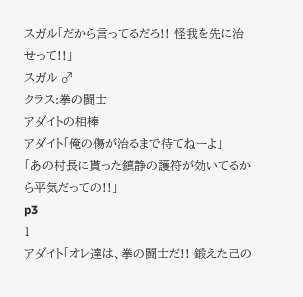スガル「だから言ってるだろ!! 怪我を先に治せって!!」
スガル ♂
クラス:拳の闘士
アダイトの相棒
アダイト「俺の傷が治るまで待てねーよ」
「あの村長に貰った鎮静の護符が効いてるから平気だっての!!」
p3
1
アダイト「オレ達は、拳の闘士だ!! 鍛えた己の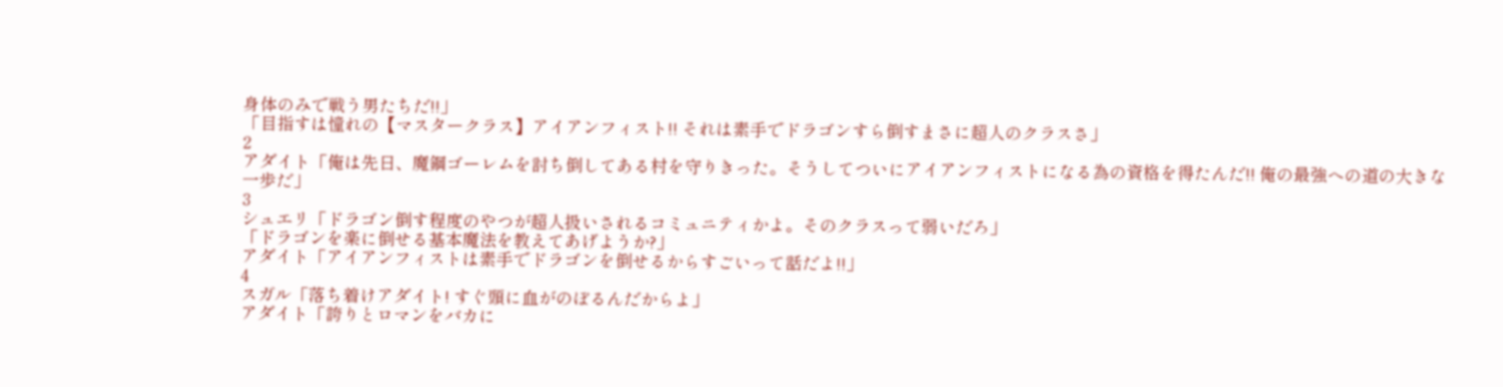身体のみで戦う男たちだ!!」
「目指すは憧れの【マスタークラス】アイアンフィスト!! それは素手でドラゴンすら倒すまさに超人のクラスさ」
2
アダイト「俺は先日、魔鋼ゴーレムを討ち倒してある村を守りきった。そうしてついにアイアンフィストになる為の資格を得たんだ!! 俺の最強への道の大きな一歩だ」
3
シュエリ「ドラゴン倒す程度のやつが超人扱いされるコミュニティかよ。そのクラスって弱いだろ」
「ドラゴンを楽に倒せる基本魔法を教えてあげようか?」
アダイト「アイアンフィストは素手でドラゴンを倒せるからすごいって話だよ!!」
4
スガル「落ち着けアダイト! すぐ頭に血がのぼるんだからよ」
アダイト「誇りとロマンをバカに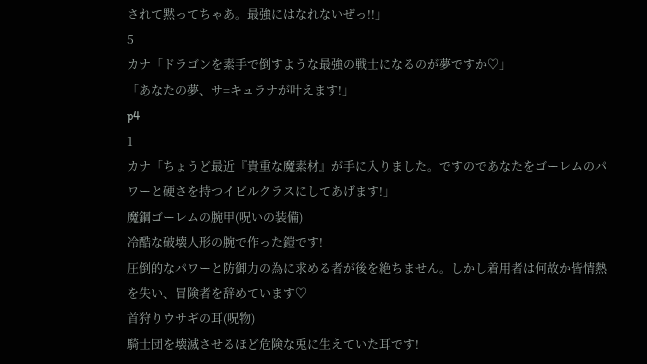されて黙ってちゃあ。最強にはなれないぜっ!!」
5
カナ「ドラゴンを素手で倒すような最強の戦士になるのが夢ですか♡」
「あなたの夢、サ=キュラナが叶えます!」
p4
1
カナ「ちょうど最近『貴重な魔素材』が手に入りました。ですのであなたをゴーレムのパワーと硬さを持つイビルクラスにしてあげます!」
魔鋼ゴーレムの腕甲(呪いの装備)
冷酷な破壊人形の腕で作った鎧です!
圧倒的なパワーと防御力の為に求める者が後を絶ちません。しかし着用者は何故か皆情熱を失い、冒険者を辞めています♡
首狩りウサギの耳(呪物)
騎士団を壊滅させるほど危険な兎に生えていた耳です!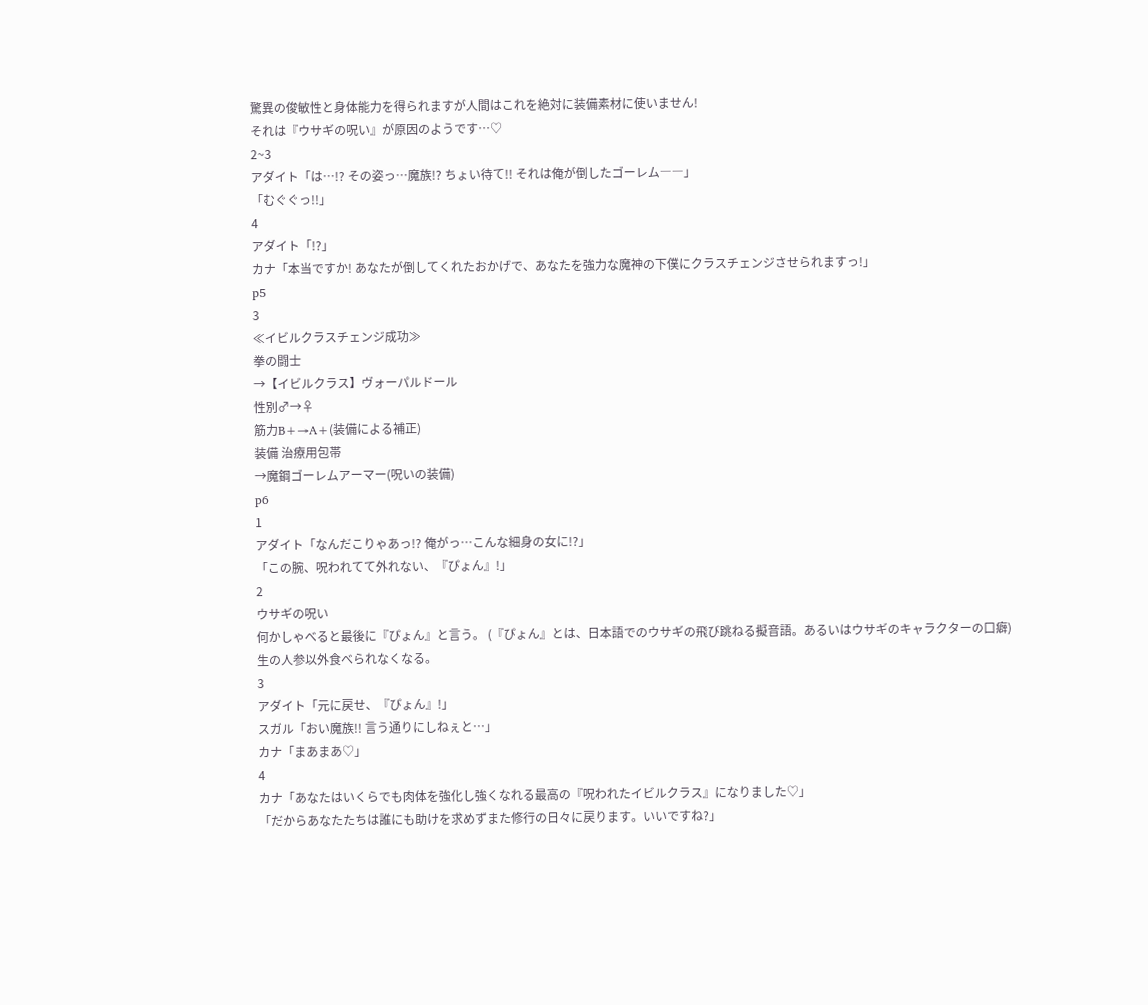驚異の俊敏性と身体能力を得られますが人間はこれを絶対に装備素材に使いません!
それは『ウサギの呪い』が原因のようです…♡
2~3
アダイト「は…!? その姿っ…魔族!? ちょい待て!! それは俺が倒したゴーレム――」
「むぐぐっ!!」
4
アダイト「!?」
カナ「本当ですか! あなたが倒してくれたおかげで、あなたを強力な魔神の下僕にクラスチェンジさせられますっ!」
p5
3
≪イビルクラスチェンジ成功≫
拳の闘士
→【イビルクラス】ヴォーパルドール
性別♂→♀
筋力B+→A+(装備による補正)
装備 治療用包帯
→魔鋼ゴーレムアーマー(呪いの装備)
p6
1
アダイト「なんだこりゃあっ!? 俺がっ…こんな細身の女に!?」
「この腕、呪われてて外れない、『ぴょん』!」
2
ウサギの呪い
何かしゃべると最後に『ぴょん』と言う。 (『ぴょん』とは、日本語でのウサギの飛び跳ねる擬音語。あるいはウサギのキャラクターの口癖)
生の人参以外食べられなくなる。
3
アダイト「元に戻せ、『ぴょん』!」
スガル「おい魔族!! 言う通りにしねぇと…」
カナ「まあまあ♡」
4
カナ「あなたはいくらでも肉体を強化し強くなれる最高の『呪われたイビルクラス』になりました♡」
「だからあなたたちは誰にも助けを求めずまた修行の日々に戻ります。いいですね?」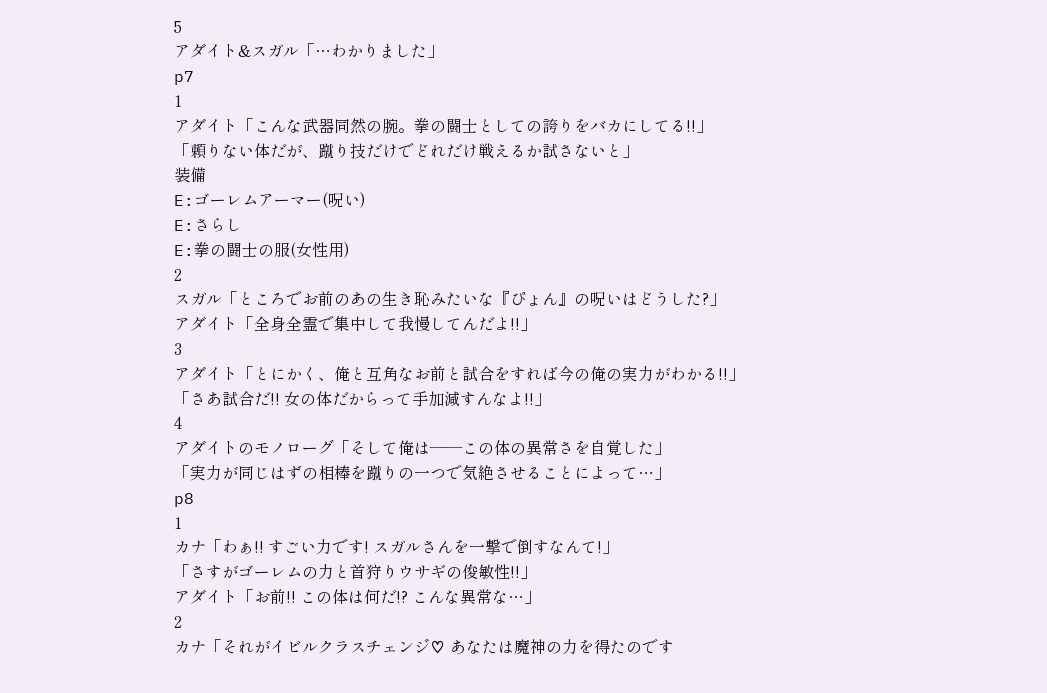5
アダイト&スガル「…わかりました」
p7
1
アダイト「こんな武器同然の腕。拳の闘士としての誇りをバカにしてる!!」
「頼りない体だが、蹴り技だけでどれだけ戦えるか試さないと」
装備
E:ゴーレムアーマー(呪い)
E:さらし
E:拳の闘士の服(女性用)
2
スガル「ところでお前のあの生き恥みたいな『ぴょん』の呪いはどうした?」
アダイト「全身全霊で集中して我慢してんだよ!!」
3
アダイト「とにかく、俺と互角なお前と試合をすれば今の俺の実力がわかる!!」
「さあ試合だ!! 女の体だからって手加減すんなよ!!」
4
アダイトのモノローグ「そして俺は――この体の異常さを自覚した」
「実力が同じはずの相棒を蹴りの一つで気絶させることによって…」
p8
1
カナ「わぁ!! すごい力です! スガルさんを一撃で倒すなんて!」
「さすがゴーレムの力と首狩りウサギの俊敏性!!」
アダイト「お前!! この体は何だ!? こんな異常な…」
2
カナ「それがイビルクラスチェンジ♡ あなたは魔神の力を得たのです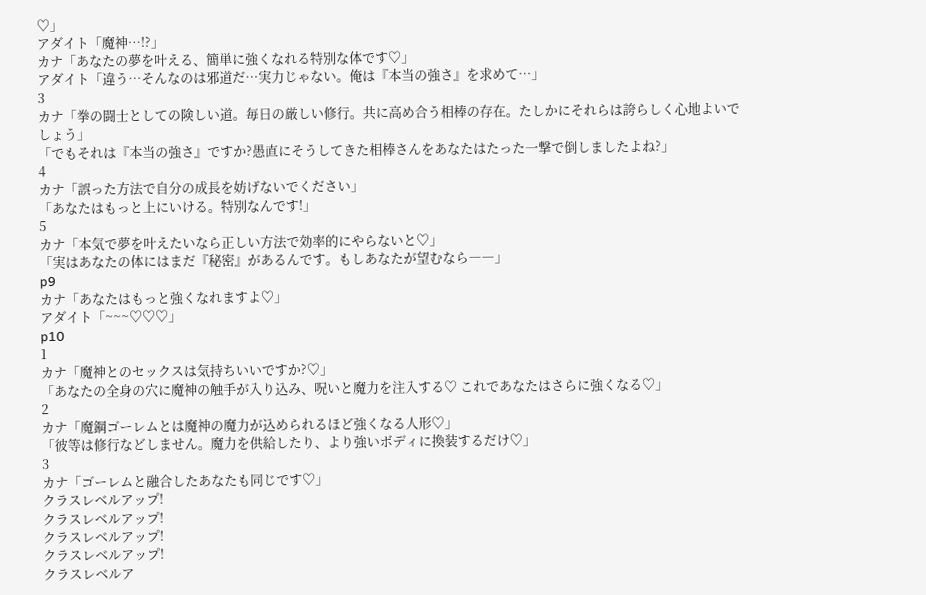♡」
アダイト「魔神…!?」
カナ「あなたの夢を叶える、簡単に強くなれる特別な体です♡」
アダイト「違う…そんなのは邪道だ…実力じゃない。俺は『本当の強さ』を求めて…」
3
カナ「拳の闘士としての険しい道。毎日の厳しい修行。共に高め合う相棒の存在。たしかにそれらは誇らしく心地よいでしょう」
「でもそれは『本当の強さ』ですか?愚直にそうしてきた相棒さんをあなたはたった一撃で倒しましたよね?」
4
カナ「誤った方法で自分の成長を妨げないでください」
「あなたはもっと上にいける。特別なんです!」
5
カナ「本気で夢を叶えたいなら正しい方法で効率的にやらないと♡」
「実はあなたの体にはまだ『秘密』があるんです。もしあなたが望むなら――」
p9
カナ「あなたはもっと強くなれますよ♡」
アダイト「~~~♡♡♡」
p10
1
カナ「魔神とのセックスは気持ちいいですか?♡」
「あなたの全身の穴に魔神の触手が入り込み、呪いと魔力を注入する♡ これであなたはさらに強くなる♡」
2
カナ「魔鋼ゴーレムとは魔神の魔力が込められるほど強くなる人形♡」
「彼等は修行などしません。魔力を供給したり、より強いボディに換装するだけ♡」
3
カナ「ゴーレムと融合したあなたも同じです♡」
クラスレベルアップ!
クラスレベルアップ!
クラスレベルアップ!
クラスレベルアップ!
クラスレベルア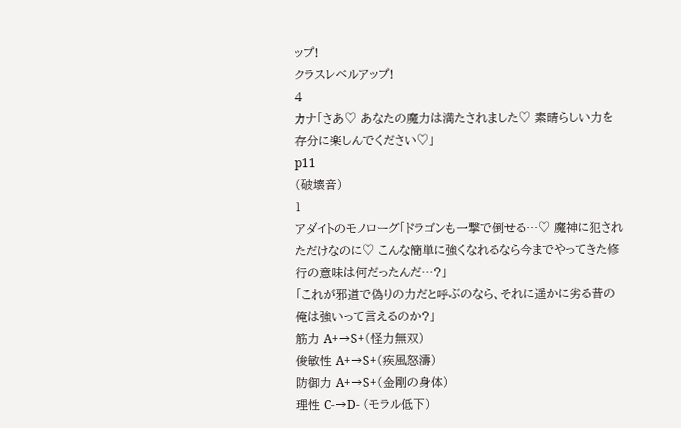ップ!
クラスレベルアップ!
4
カナ「さあ♡ あなたの魔力は満たされました♡ 素晴らしい力を存分に楽しんでください♡」
p11
(破壊音)
1
アダイトのモノローグ「ドラゴンも一撃で倒せる…♡ 魔神に犯されただけなのに♡ こんな簡単に強くなれるなら今までやってきた修行の意味は何だったんだ…?」
「これが邪道で偽りの力だと呼ぶのなら、それに遥かに劣る昔の俺は強いって言えるのか?」
筋力 A+→S+(怪力無双)
俊敏性 A+→S+(疾風怒濤)
防御力 A+→S+(金剛の身体)
理性 C-→D- (モラル低下)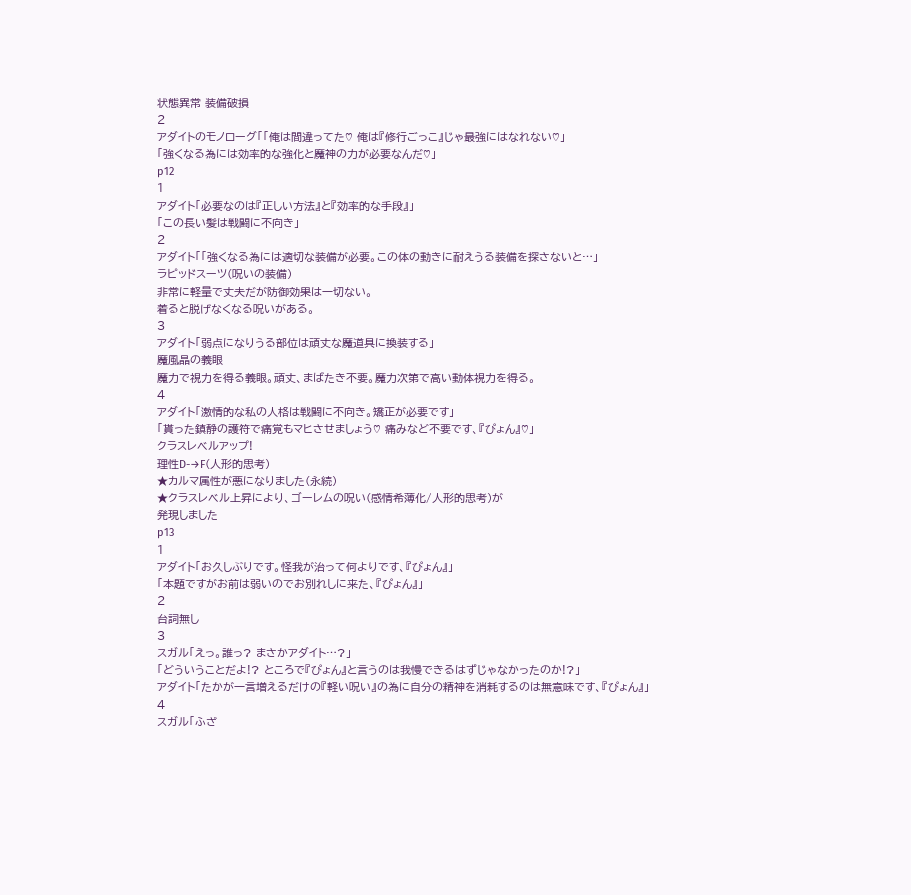状態異常 装備破損
2
アダイトのモノローグ「「俺は間違ってた♡ 俺は『修行ごっこ』じゃ最強にはなれない♡」
「強くなる為には効率的な強化と魔神の力が必要なんだ♡」
p12
1
アダイト「必要なのは『正しい方法』と『効率的な手段』」
「この長い髪は戦闘に不向き」
2
アダイト「「強くなる為には適切な装備が必要。この体の動きに耐えうる装備を探さないと…」
ラピッドスーツ(呪いの装備)
非常に軽量で丈夫だが防御効果は一切ない。
着ると脱げなくなる呪いがある。
3
アダイト「弱点になりうる部位は頑丈な魔道具に換装する」
魔風晶の義眼
魔力で視力を得る義眼。頑丈、まばたき不要。魔力次第で高い動体視力を得る。
4
アダイト「激情的な私の人格は戦闘に不向き。矯正が必要です」
「貰った鎮静の護符で痛覚もマヒさせましょう♡ 痛みなど不要です、『ぴょん』♡」
クラスレベルアップ!
理性D-→F(人形的思考)
★カルマ属性が悪になりました(永続)
★クラスレベル上昇により、ゴーレムの呪い(感情希薄化/人形的思考)が
発現しました
p13
1
アダイト「お久しぶりです。怪我が治って何よりです、『ぴょん』」
「本題ですがお前は弱いのでお別れしに来た、『ぴょん』」
2
台詞無し
3
スガル「えっ。誰っ? まさかアダイト…?」
「どういうことだよ!? ところで『ぴょん』と言うのは我慢できるはずじゃなかったのか!?」
アダイト「たかが一言増えるだけの『軽い呪い』の為に自分の精神を消耗するのは無意味です、『ぴょん』」
4
スガル「ふざ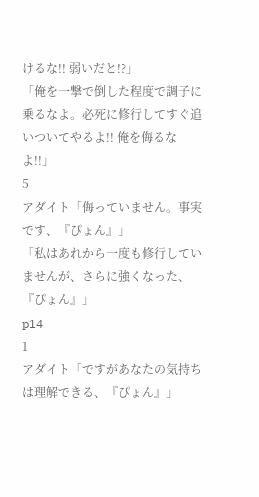けるな!! 弱いだと!?」
「俺を一撃で倒した程度で調子に乗るなよ。必死に修行してすぐ追いついてやるよ!! 俺を侮るなよ!!」
5
アダイト「侮っていません。事実です、『ぴょん』」
「私はあれから一度も修行していませんが、さらに強くなった、『ぴょん』」
p14
1
アダイト「ですがあなたの気持ちは理解できる、『ぴょん』」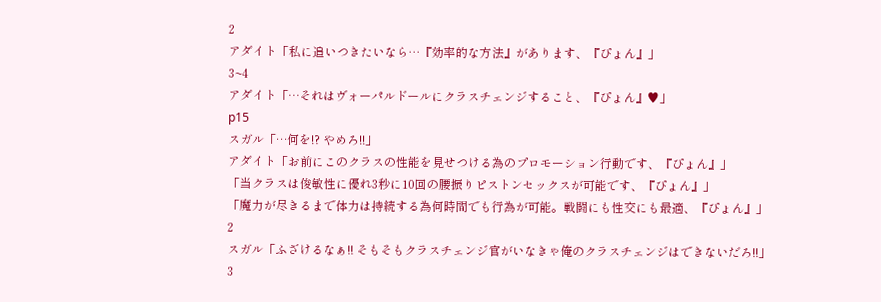2
アダイト「私に追いつきたいなら…『効率的な方法』があります、『ぴょん』」
3~4
アダイト「…それはヴォーパルドールにクラスチェンジすること、『ぴょん』♥」
p15
スガル「…何を!? やめろ!!」
アダイト「お前にこのクラスの性能を見せつける為のプロモーション行動です、『ぴょん』」
「当クラスは俊敏性に優れ3秒に10回の腰振りピストンセックスが可能です、『ぴょん』」
「魔力が尽きるまで体力は持続する為何時間でも行為が可能。戦闘にも性交にも最適、『ぴょん』」
2
スガル「ふざけるなぁ!! そもそもクラスチェンジ官がいなきゃ俺のクラスチェンジはできないだろ!!」
3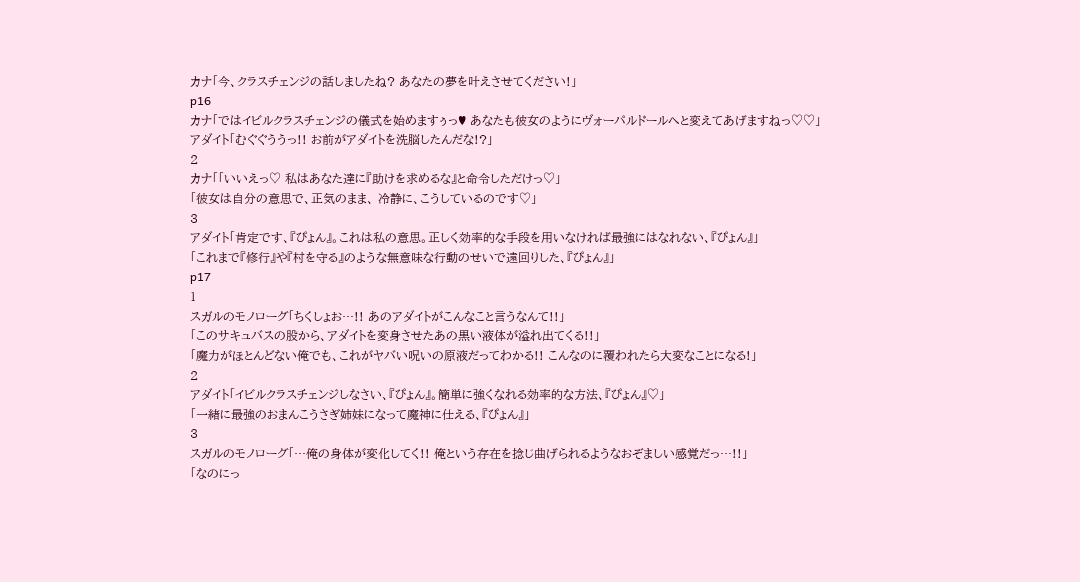カナ「今、クラスチェンジの話しましたね? あなたの夢を叶えさせてください!」
p16
カナ「ではイビルクラスチェンジの儀式を始めますぅっ♥ あなたも彼女のようにヴォーパルドールへと変えてあげますねっ♡♡」
アダイト「むぐぐううっ!! お前がアダイトを洗脳したんだな!?」
2
カナ「「いいえっ♡ 私はあなた達に『助けを求めるな』と命令しただけっ♡」
「彼女は自分の意思で、正気のまま、 冷静に、こうしているのです♡」
3
アダイト「肯定です、『ぴょん』。これは私の意思。正しく効率的な手段を用いなければ最強にはなれない、『ぴょん』」
「これまで『修行』や『村を守る』のような無意味な行動のせいで遠回りした、『ぴょん』」
p17
1
スガルのモノローグ「ちくしょお…!! あのアダイトがこんなこと言うなんて!!」
「このサキュバスの股から、アダイトを変身させたあの黒い液体が溢れ出てくる!!」
「魔力がほとんどない俺でも、これがヤバい呪いの原液だってわかる!! こんなのに覆われたら大変なことになる!」
2
アダイト「イビルクラスチェンジしなさい、『ぴょん』。簡単に強くなれる効率的な方法、『ぴょん』♡」
「一緒に最強のおまんこうさぎ姉妹になって魔神に仕える、『ぴょん』」
3
スガルのモノローグ「…俺の身体が変化してく!! 俺という存在を捻じ曲げられるようなおぞましい感覚だっ…!!」
「なのにっ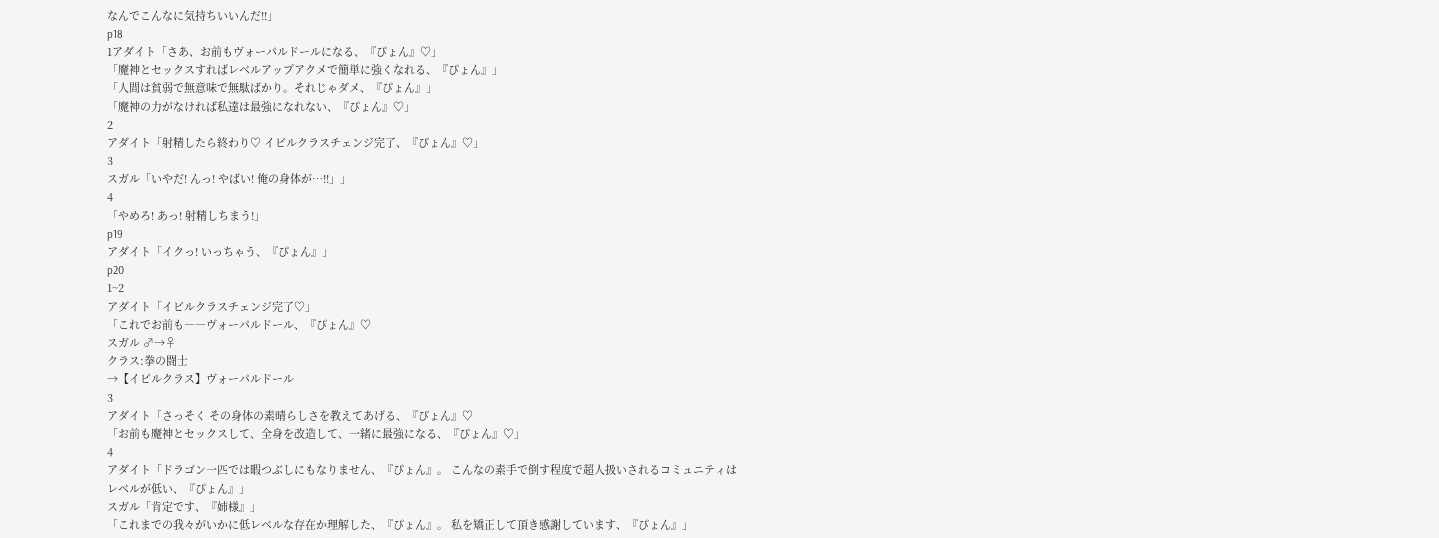なんでこんなに気持ちいいんだ!!」
p18
1アダイト「さあ、お前もヴォーパルドールになる、『ぴょん』♡」
「魔神とセックスすればレベルアップアクメで簡単に強くなれる、『ぴょん』」
「人間は貧弱で無意味で無駄ばかり。それじゃダメ、『ぴょん』」
「魔神の力がなければ私達は最強になれない、『ぴょん』♡」
2
アダイト「射精したら終わり♡ イビルクラスチェンジ完了、『ぴょん』♡」
3
スガル「いやだ! んっ! やばい! 俺の身体が…!!」」
4
「やめろ! あっ! 射精しちまう!」
p19
アダイト「イクっ! いっちゃう、『ぴょん』」
p20
1~2
アダイト「イビルクラスチェンジ完了♡」
「これでお前も――ヴォーパルドール、『ぴょん』♡
スガル ♂→♀
クラス:拳の闘士
→【イビルクラス】ヴォーパルドール
3
アダイト「さっそく その身体の素晴らしさを教えてあげる、『ぴょん』♡
「お前も魔神とセックスして、全身を改造して、一緒に最強になる、『ぴょん』♡」
4
アダイト「ドラゴン一匹では暇つぶしにもなりません、『ぴょん』。 こんなの素手で倒す程度で超人扱いされるコミュニティはレベルが低い、『ぴょん』」
スガル「肯定です、『姉様』」
「これまでの我々がいかに低レベルな存在か理解した、『ぴょん』。 私を矯正して頂き感謝しています、『ぴょん』」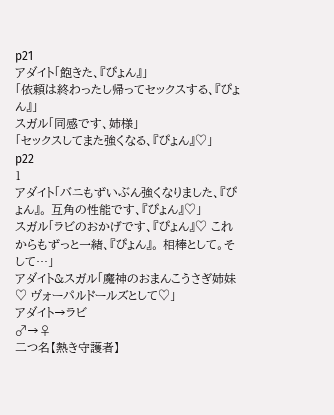p21
アダイト「飽きた、『ぴょん』」
「依頼は終わったし帰ってセックスする、『ぴょん』」
スガル「同感です、姉様」
「セックスしてまた強くなる、『ぴょん』♡」
p22
1
アダイト「バニもずいぶん強くなりました、『ぴょん』。 互角の性能です、『ぴょん』♡」
スガル「ラビのおかげです、『ぴょん』♡ これからもずっと一緒、『ぴょん』。 相棒として。そして…」
アダイト&スガル「魔神のおまんこうさぎ姉妹♡ ヴォーパルドールズとして♡」
アダイト→ラビ
♂→♀
二つ名【熱き守護者】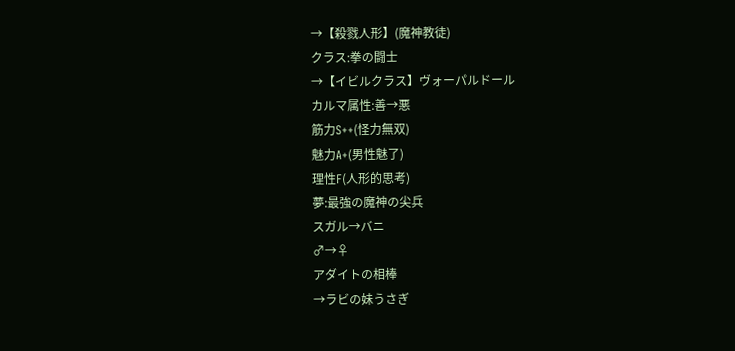→【殺戮人形】(魔神教徒)
クラス:拳の闘士
→【イビルクラス】ヴォーパルドール
カルマ属性:善→悪
筋力S++(怪力無双)
魅力A+(男性魅了)
理性F(人形的思考)
夢:最強の魔神の尖兵
スガル→バニ
♂→♀
アダイトの相棒
→ラビの妹うさぎ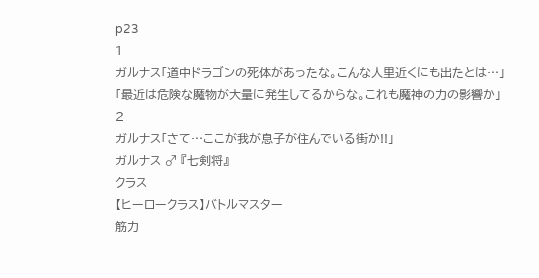p23
1
ガルナス「道中ドラゴンの死体があったな。こんな人里近くにも出たとは…」
「最近は危険な魔物が大量に発生してるからな。これも魔神の力の影響か」
2
ガルナス「さて…ここが我が息子が住んでいる街か!!」
ガルナス ♂ 『七剣将』
クラス
【ヒーロークラス】バトルマスター
筋力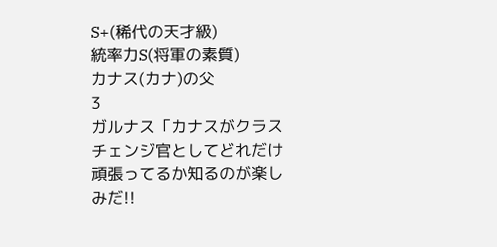S+(稀代の天才級)
統率力S(将軍の素質)
カナス(カナ)の父
3
ガルナス「カナスがクラスチェンジ官としてどれだけ頑張ってるか知るのが楽しみだ!!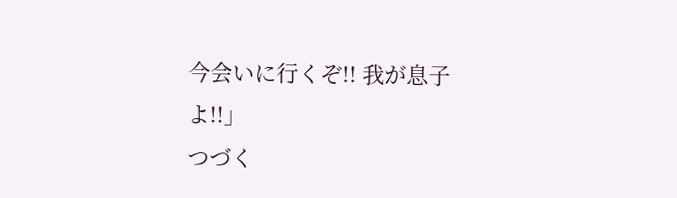今会いに行くぞ!! 我が息子よ!!」
つづく